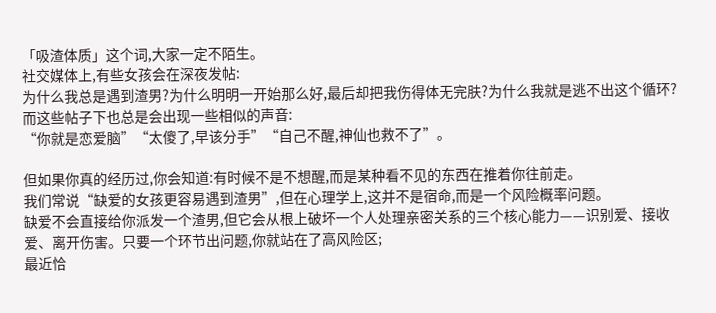「吸渣体质」这个词,大家一定不陌生。
社交媒体上,有些女孩会在深夜发帖:
为什么我总是遇到渣男?为什么明明一开始那么好,最后却把我伤得体无完肤?为什么我就是逃不出这个循环?
而这些帖子下也总是会出现一些相似的声音:
“你就是恋爱脑”“太傻了,早该分手”“自己不醒,神仙也救不了”。

但如果你真的经历过,你会知道:有时候不是不想醒,而是某种看不见的东西在推着你往前走。
我们常说“缺爱的女孩更容易遇到渣男”,但在心理学上,这并不是宿命,而是一个风险概率问题。
缺爱不会直接给你派发一个渣男,但它会从根上破坏一个人处理亲密关系的三个核心能力——识别爱、接收爱、离开伤害。只要一个环节出问题,你就站在了高风险区;
最近恰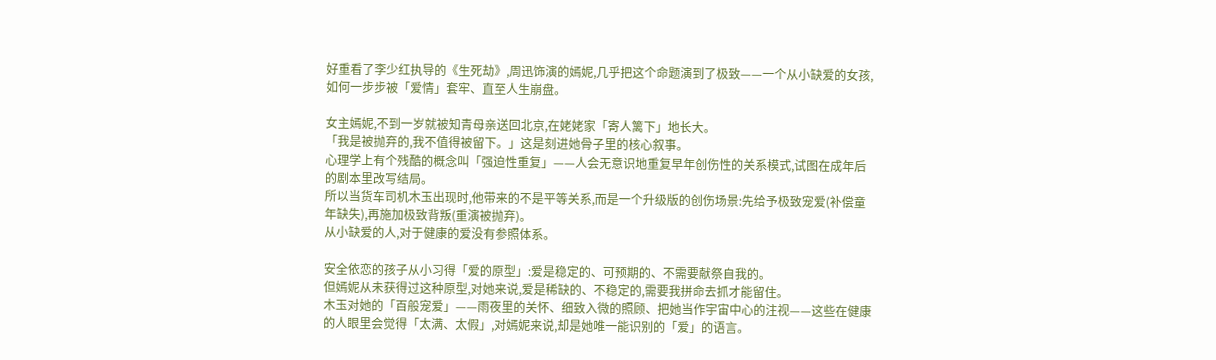好重看了李少红执导的《生死劫》,周迅饰演的嫣妮,几乎把这个命题演到了极致——一个从小缺爱的女孩,如何一步步被「爱情」套牢、直至人生崩盘。

女主嫣妮,不到一岁就被知青母亲送回北京,在姥姥家「寄人篱下」地长大。
「我是被抛弃的,我不值得被留下。」这是刻进她骨子里的核心叙事。
心理学上有个残酷的概念叫「强迫性重复」——人会无意识地重复早年创伤性的关系模式,试图在成年后的剧本里改写结局。
所以当货车司机木玉出现时,他带来的不是平等关系,而是一个升级版的创伤场景:先给予极致宠爱(补偿童年缺失),再施加极致背叛(重演被抛弃)。
从小缺爱的人,对于健康的爱没有参照体系。

安全依恋的孩子从小习得「爱的原型」:爱是稳定的、可预期的、不需要献祭自我的。
但嫣妮从未获得过这种原型,对她来说,爱是稀缺的、不稳定的,需要我拼命去抓才能留住。
木玉对她的「百般宠爱」——雨夜里的关怀、细致入微的照顾、把她当作宇宙中心的注视——这些在健康的人眼里会觉得「太满、太假」,对嫣妮来说,却是她唯一能识别的「爱」的语言。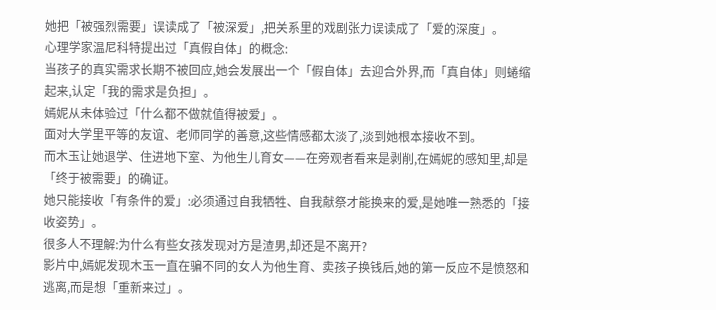她把「被强烈需要」误读成了「被深爱」,把关系里的戏剧张力误读成了「爱的深度」。
心理学家温尼科特提出过「真假自体」的概念:
当孩子的真实需求长期不被回应,她会发展出一个「假自体」去迎合外界,而「真自体」则蜷缩起来,认定「我的需求是负担」。
嫣妮从未体验过「什么都不做就值得被爱」。
面对大学里平等的友谊、老师同学的善意,这些情感都太淡了,淡到她根本接收不到。
而木玉让她退学、住进地下室、为他生儿育女——在旁观者看来是剥削,在嫣妮的感知里,却是「终于被需要」的确证。
她只能接收「有条件的爱」:必须通过自我牺牲、自我献祭才能换来的爱,是她唯一熟悉的「接收姿势」。
很多人不理解:为什么有些女孩发现对方是渣男,却还是不离开?
影片中,嫣妮发现木玉一直在骗不同的女人为他生育、卖孩子换钱后,她的第一反应不是愤怒和逃离,而是想「重新来过」。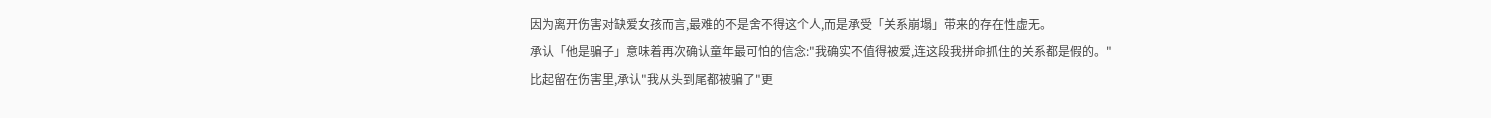因为离开伤害对缺爱女孩而言,最难的不是舍不得这个人,而是承受「关系崩塌」带来的存在性虚无。
承认「他是骗子」意味着再次确认童年最可怕的信念:"我确实不值得被爱,连这段我拼命抓住的关系都是假的。"
比起留在伤害里,承认"我从头到尾都被骗了"更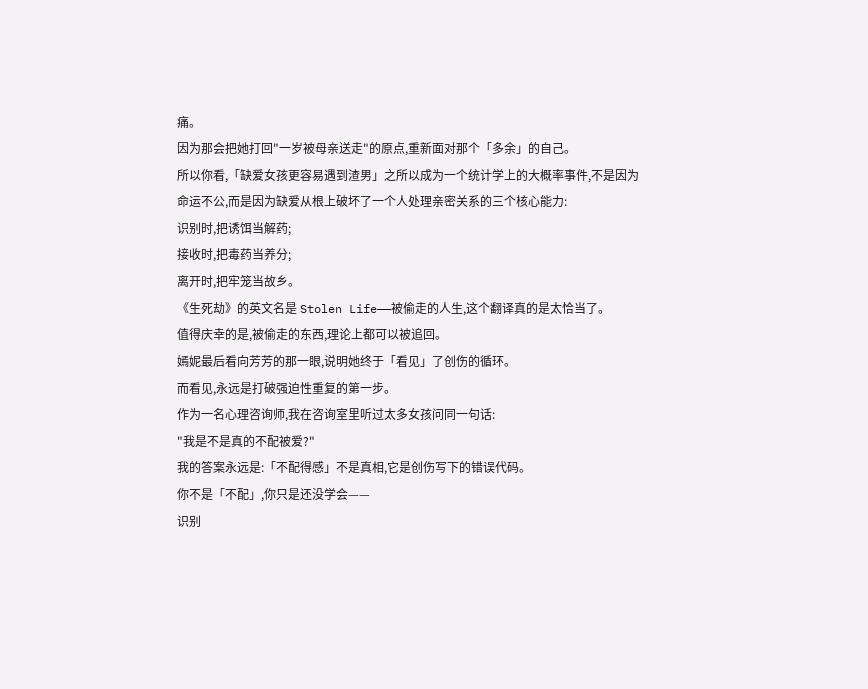痛。
因为那会把她打回"一岁被母亲送走"的原点,重新面对那个「多余」的自己。
所以你看,「缺爱女孩更容易遇到渣男」之所以成为一个统计学上的大概率事件,不是因为命运不公,而是因为缺爱从根上破坏了一个人处理亲密关系的三个核心能力:
识别时,把诱饵当解药;
接收时,把毒药当养分;
离开时,把牢笼当故乡。
《生死劫》的英文名是 Stolen Life——被偷走的人生,这个翻译真的是太恰当了。
值得庆幸的是,被偷走的东西,理论上都可以被追回。
嫣妮最后看向芳芳的那一眼,说明她终于「看见」了创伤的循环。
而看见,永远是打破强迫性重复的第一步。
作为一名心理咨询师,我在咨询室里听过太多女孩问同一句话:
"我是不是真的不配被爱?"
我的答案永远是:「不配得感」不是真相,它是创伤写下的错误代码。
你不是「不配」,你只是还没学会——
识别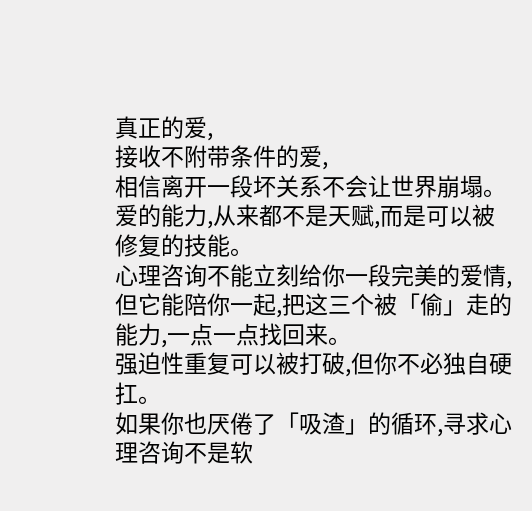真正的爱,
接收不附带条件的爱,
相信离开一段坏关系不会让世界崩塌。
爱的能力,从来都不是天赋,而是可以被修复的技能。
心理咨询不能立刻给你一段完美的爱情,但它能陪你一起,把这三个被「偷」走的能力,一点一点找回来。
强迫性重复可以被打破,但你不必独自硬扛。
如果你也厌倦了「吸渣」的循环,寻求心理咨询不是软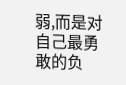弱,而是对自己最勇敢的负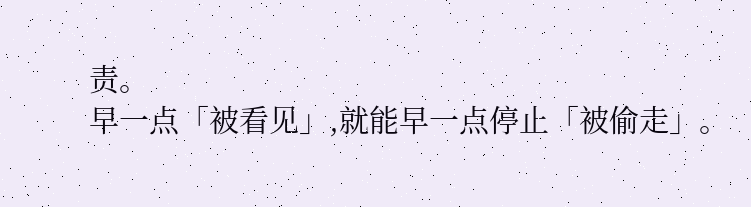责。
早一点「被看见」,就能早一点停止「被偷走」。